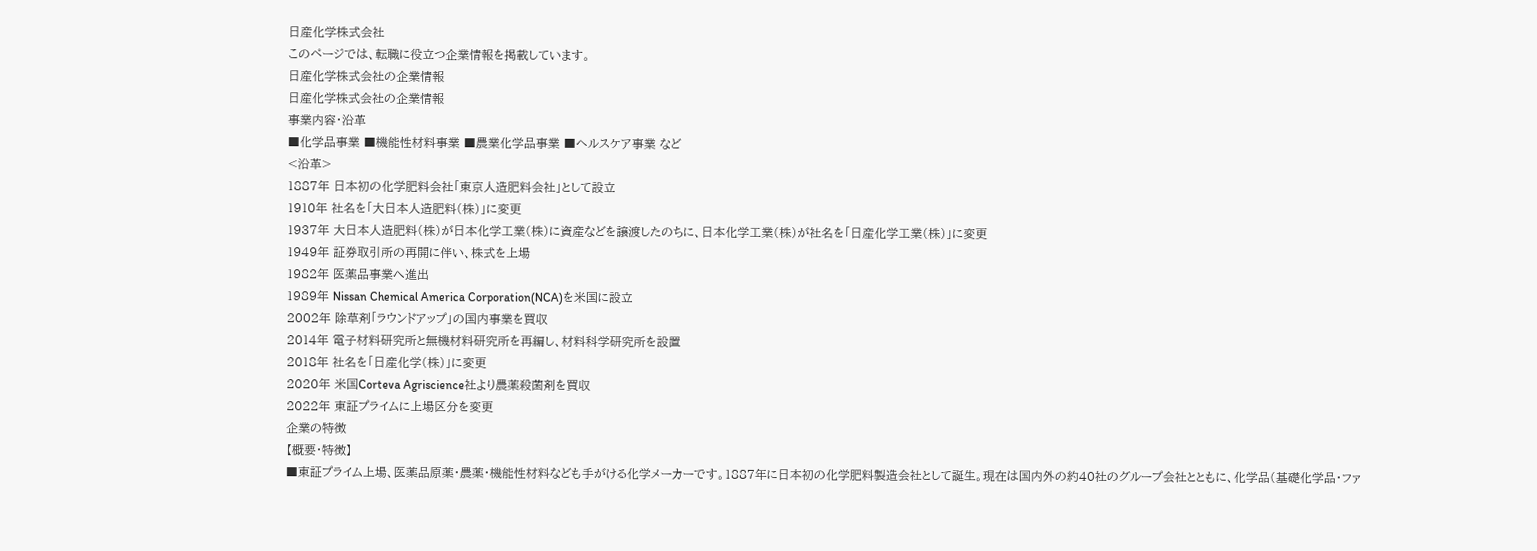日産化学株式会社
このページでは、転職に役立つ企業情報を掲載しています。
日産化学株式会社の企業情報
日産化学株式会社の企業情報
事業内容・沿革
■化学品事業 ■機能性材料事業 ■農業化学品事業 ■ヘルスケア事業 など
<沿革>
1887年 日本初の化学肥料会社「東京人造肥料会社」として設立
1910年 社名を「大日本人造肥料(株)」に変更
1937年 大日本人造肥料(株)が日本化学工業(株)に資産などを譲渡したのちに、日本化学工業(株)が社名を「日産化学工業(株)」に変更
1949年 証券取引所の再開に伴い、株式を上場
1982年 医薬品事業へ進出
1989年 Nissan Chemical America Corporation(NCA)を米国に設立
2002年 除草剤「ラウンドアップ」の国内事業を買収
2014年 電子材料研究所と無機材料研究所を再編し、材料科学研究所を設置
2018年 社名を「日産化学(株)」に変更
2020年 米国Corteva Agriscience社より農薬殺菌剤を買収
2022年 東証プライムに上場区分を変更
企業の特徴
【概要・特徴】
■東証プライム上場、医薬品原薬・農薬・機能性材料なども手がける化学メーカーです。1887年に日本初の化学肥料製造会社として誕生。現在は国内外の約40社のグループ会社とともに、化学品(基礎化学品・ファ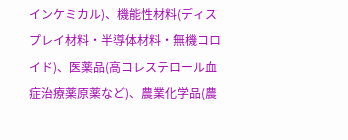インケミカル)、機能性材料(ディスプレイ材料・半導体材料・無機コロイド)、医薬品(高コレステロール血症治療薬原薬など)、農業化学品(農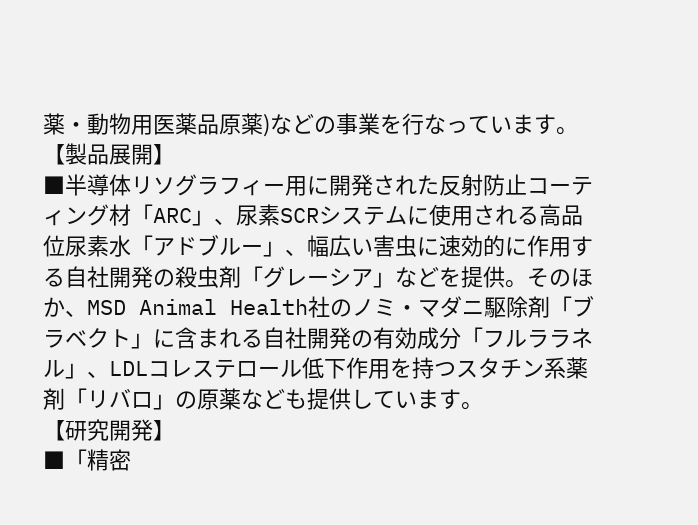薬・動物用医薬品原薬)などの事業を行なっています。
【製品展開】
■半導体リソグラフィー用に開発された反射防止コーティング材「ARC」、尿素SCRシステムに使用される高品位尿素水「アドブルー」、幅広い害虫に速効的に作用する自社開発の殺虫剤「グレーシア」などを提供。そのほか、MSD Animal Health社のノミ・マダニ駆除剤「ブラベクト」に含まれる自社開発の有効成分「フルララネル」、LDLコレステロール低下作用を持つスタチン系薬剤「リバロ」の原薬なども提供しています。
【研究開発】
■「精密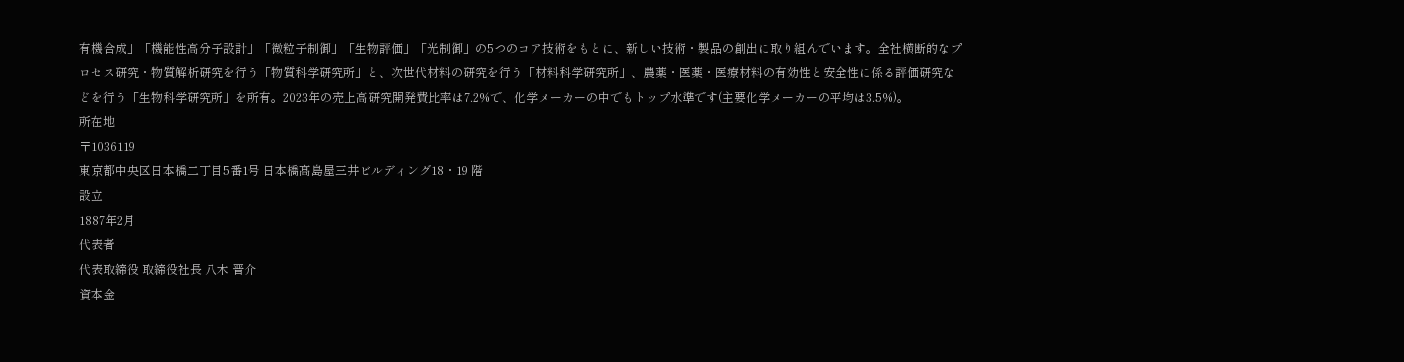有機合成」「機能性高分子設計」「微粒子制御」「生物評価」「光制御」の5つのコア技術をもとに、新しい技術・製品の創出に取り組んでいます。全社横断的なプロセス研究・物質解析研究を行う「物質科学研究所」と、次世代材料の研究を行う「材料科学研究所」、農薬・医薬・医療材料の有効性と安全性に係る評価研究などを行う「生物科学研究所」を所有。2023年の売上高研究開発費比率は7.2%で、化学メーカーの中でもトップ水準です(主要化学メーカーの平均は3.5%)。
所在地
〒1036119
東京都中央区日本橋二丁目5番1号 日本橋髙島屋三井ビルディング18・19 階
設立
1887年2月
代表者
代表取締役 取締役社長 八木 晋介
資本金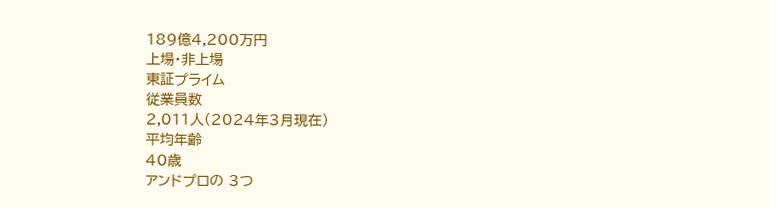189億4,200万円
上場・非上場
東証プライム
従業員数
2,011人(2024年3月現在)
平均年齢
40歳
アンドプロの 3つ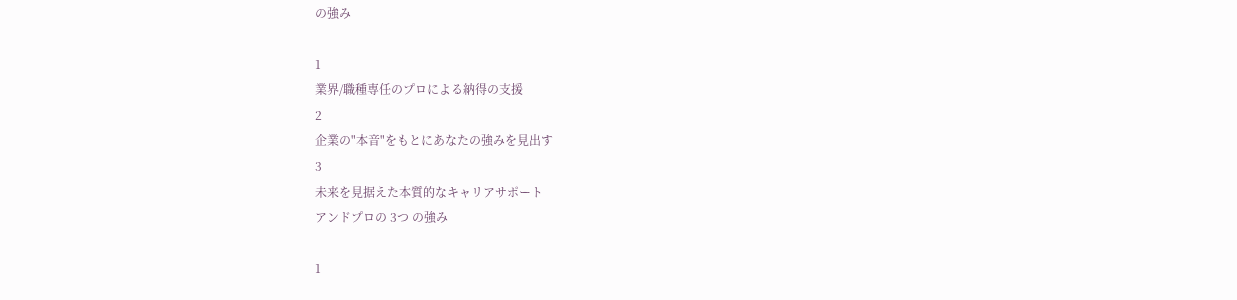の強み

1
業界/職種専任のプロによる納得の支援
2
企業の"本音"をもとにあなたの強みを見出す
3
未来を見据えた本質的なキャリアサポート
アンドプロの 3つ の強み

1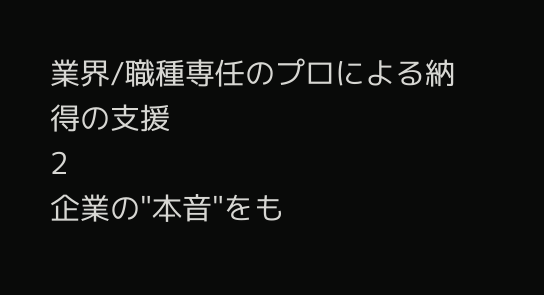業界/職種専任のプロによる納得の支援
2
企業の"本音"をも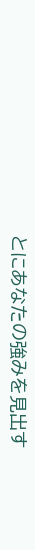とにあなたの強みを見出す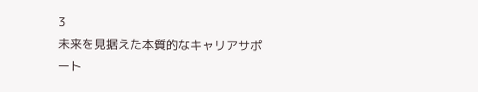3
未来を見据えた本質的なキャリアサポート